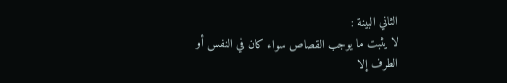الثاني البينة :
لا يثبت ما يوجب القصاص سواء كان في النفس أو الطرف إلا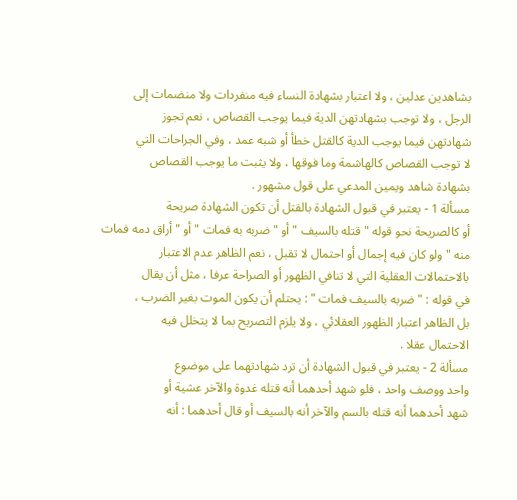بشاهدين عدلين ، ولا اعتبار بشهادة النساء فيه منفردات ولا منضمات إلى
الرجل ، ولا توجب بشهادتهن الدية فيما يوجب القصاص ، نعم تجوز
شهادتهن فيما يوجب الدية كالقتل خطأ أو شبه عمد ، وفي الجراحات التي
لا توجب القصاص كالهاشمة وما فوقها ، ولا يثبت ما يوجب القصاص
بشهادة شاهد ويمين المدعي على قول مشهور .
مسألة 1 - يعتبر في قبول الشهادة بالقتل أن تكون الشهادة صريحة
أو كالصريحة نحو قوله " قتله بالسيف " أو " ضربه به فمات " أو " أراق دمه فمات
منه " ولو كان فيه إجمال أو احتمال لا تقبل ، نعم الظاهر عدم الاعتبار
بالاحتمالات العقلية التي لا تنافي الظهور أو الصراحة عرفا ، مثل أن يقال
في قوله : " ضربه بالسيف فمات " : يحتلم أن يكون الموت بغير الضرب ،
بل الظاهر اعتبار الظهور العقلائي ، ولا يلزم التصريح بما لا يتخلل فيه
الاحتمال عقلا .
مسألة 2 - يعتبر في قبول الشهادة أن ترد شهادتهما على موضوع
واحد ووصف واحد ، فلو شهد أحدهما أنه قتله غدوة والآخر عشية أو
شهد أحدهما أنه قتله بالسم والآخر أنه بالسيف أو قال أحدهما : أنه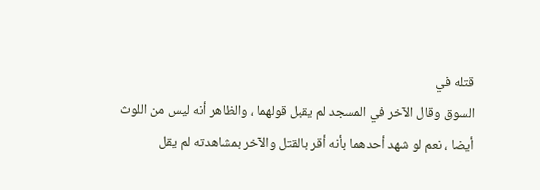قتله في
السوق وقال الآخر في المسجد لم يقبل قولهما ، والظاهر أنه ليس من اللوث
أيضا ، نعم لو شهد أحدهما بأنه أقر بالقتل والآخر بمشاهدته لم يقل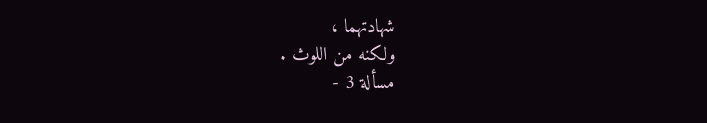شهادتهما ،
ولكنه من اللوث .
مسألة 3 -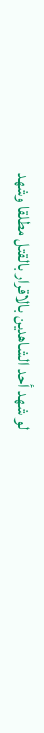لو شهد أحد الشاهدين بالاقرار بالقتل مطلقا وشهد